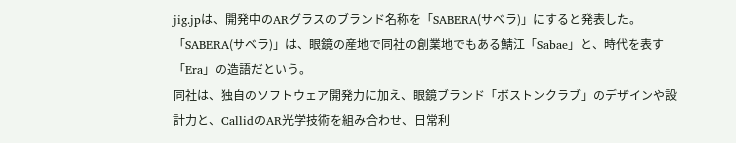jig.jpは、開発中のARグラスのブランド名称を「SABERA(サベラ)」にすると発表した。
「SABERA(サベラ)」は、眼鏡の産地で同社の創業地でもある鯖江「Sabae」と、時代を表す「Era」の造語だという。
同社は、独自のソフトウェア開発力に加え、眼鏡ブランド「ボストンクラブ」のデザインや設計力と、CallidのAR光学技術を組み合わせ、日常利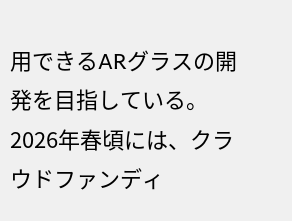用できるARグラスの開発を目指している。
2026年春頃には、クラウドファンディ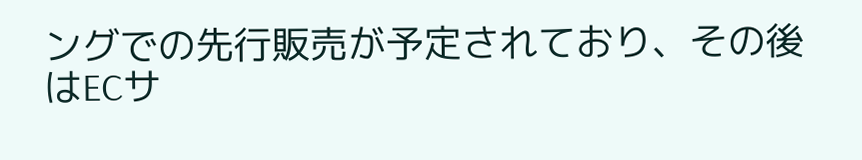ングでの先行販売が予定されており、その後はECサ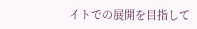イトでの展開を目指して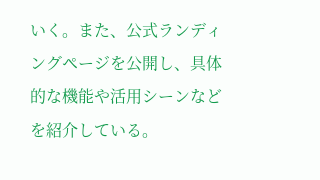いく。また、公式ランディングページを公開し、具体的な機能や活用シーンなどを紹介している。